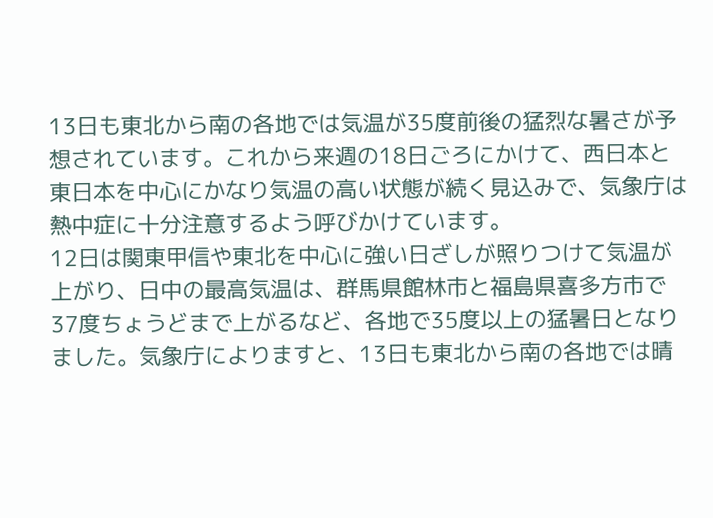13日も東北から南の各地では気温が35度前後の猛烈な暑さが予想されています。これから来週の18日ごろにかけて、西日本と東日本を中心にかなり気温の高い状態が続く見込みで、気象庁は熱中症に十分注意するよう呼びかけています。
12日は関東甲信や東北を中心に強い日ざしが照りつけて気温が上がり、日中の最高気温は、群馬県館林市と福島県喜多方市で37度ちょうどまで上がるなど、各地で35度以上の猛暑日となりました。気象庁によりますと、13日も東北から南の各地では晴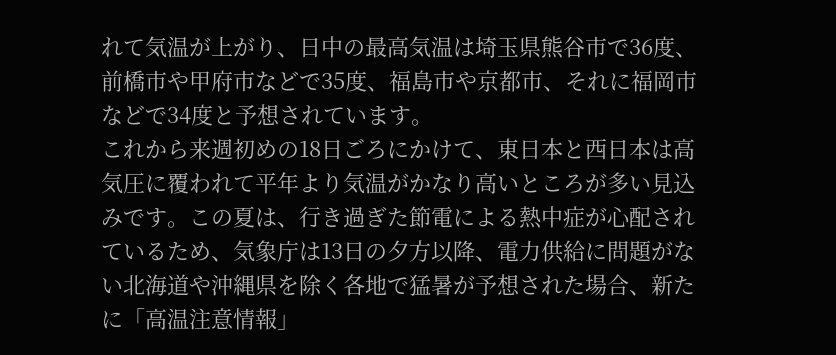れて気温が上がり、日中の最高気温は埼玉県熊谷市で36度、前橋市や甲府市などで35度、福島市や京都市、それに福岡市などで34度と予想されています。
これから来週初めの18日ごろにかけて、東日本と西日本は高気圧に覆われて平年より気温がかなり高いところが多い見込みです。この夏は、行き過ぎた節電による熱中症が心配されているため、気象庁は13日の夕方以降、電力供給に問題がない北海道や沖縄県を除く各地で猛暑が予想された場合、新たに「高温注意情報」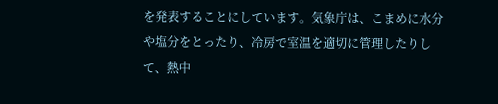を発表することにしています。気象庁は、こまめに水分や塩分をとったり、冷房で室温を適切に管理したりして、熱中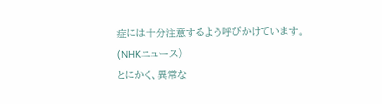症には十分注意するよう呼びかけています。
(NHKニュース)
とにかく、異常な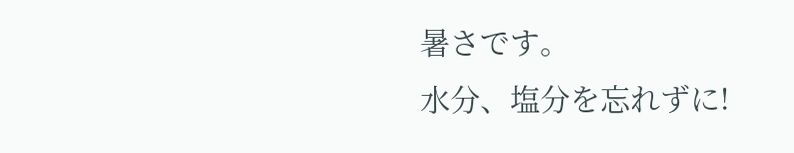暑さです。
水分、塩分を忘れずに!